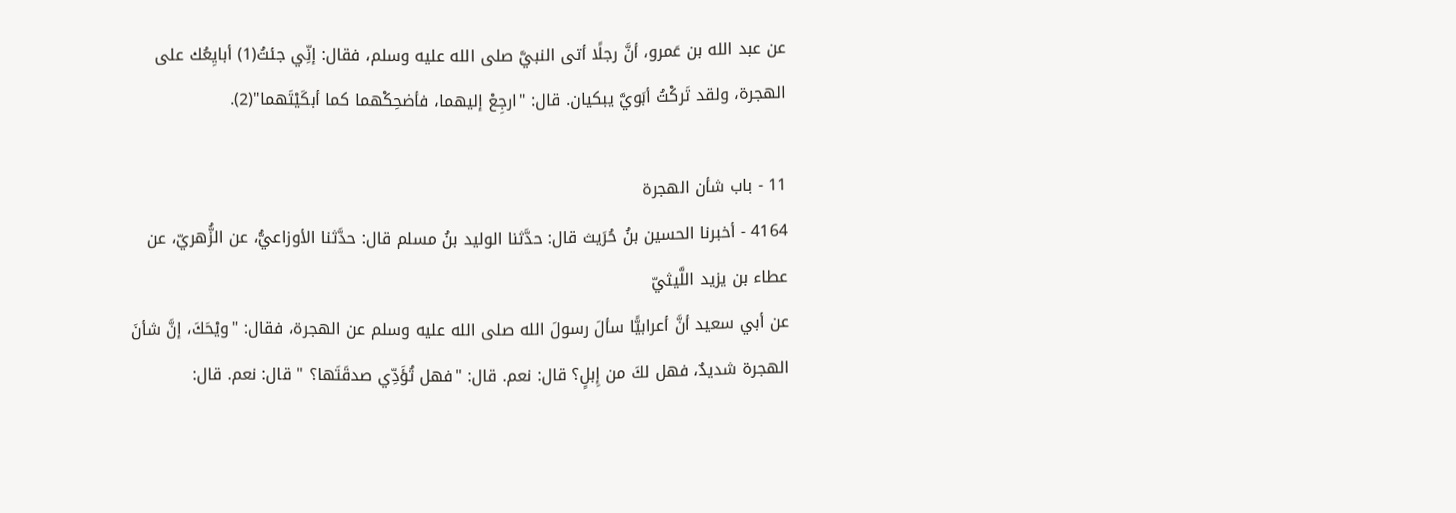عن عبد الله بن عَمرو، أنَّ رجلًا أتى النبيَّ صلى الله عليه وسلم، فقال: إنِّي جئتُ(1) أبايِعُك على الهجرة، ولقد تَركْتُ أبَويَّ يبكيان. قال: "ارجِعْ إليهما، فأضحِكْهما كما أبكَيْتَهما"(2).

11 - باب شأن الهجرة
4164 - أخبرنا الحسين بنُ حُرَيث قال: حدَّثنا الوليد بنُ مسلم قال: حدَّثنا الأوزاعيُّ، عن الزُّهريّ، عن عطاء بن يزيد اللَّيثيّ
عن أبي سعيد أنَّ أعرابيًّا سألَ رسولَ الله صلى الله عليه وسلم عن الهجرة، فقال: "ويْحَكَ، إنَّ شأنَ الهجرة شديدٌ، فهل لكَ من إِبلٍ؟ قال: نعم. قال: "فهل تُؤَدِّي صدقَتَها؟ " قال: نعم. قال: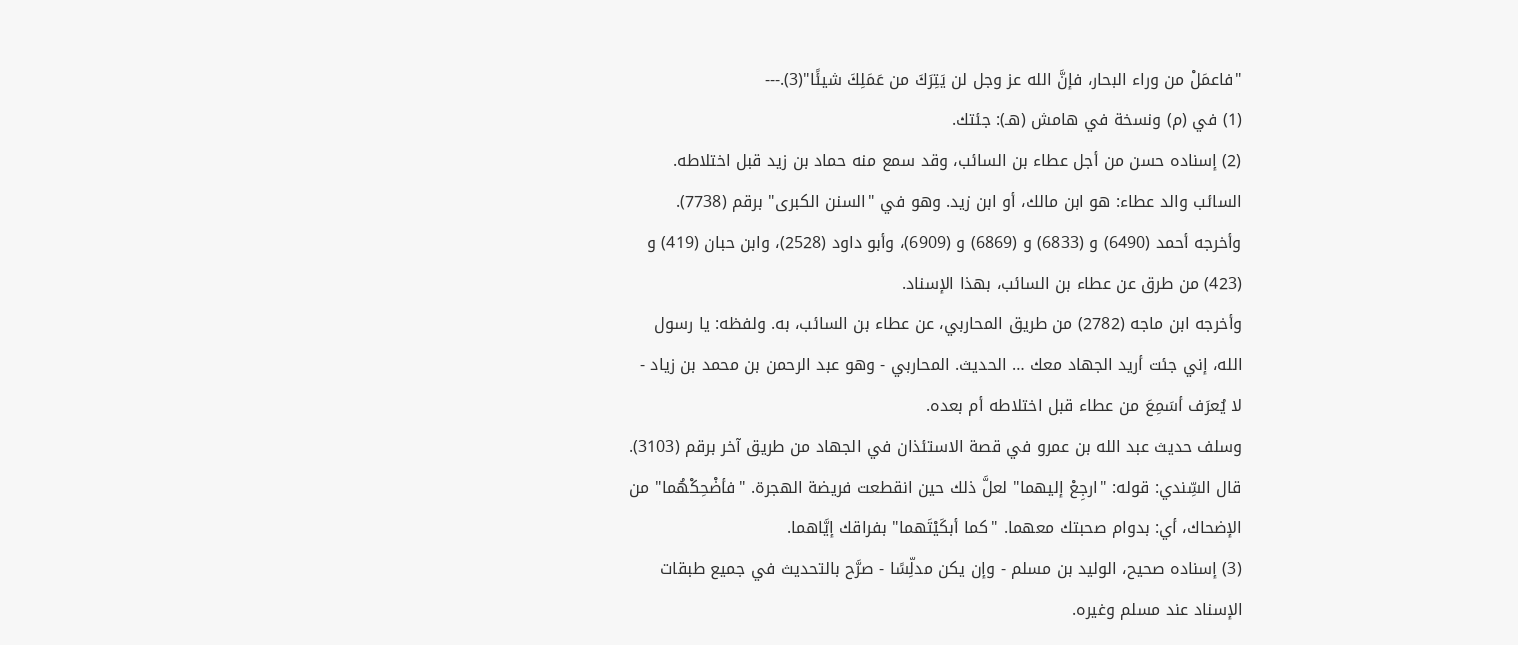"فاعمَلْ من وراء البحار، فإنَّ الله عز وجل لن يَتِرَكَ من عَمَلِكَ شيئًا"(3).---
(1) في (م) ونسخة في هامش (هـ): جئتك.
(2) إسناده حسن من أجل عطاء بن السائب، وقد سمع منه حماد بن زيد قبل اختلاطه.
السائب والد عطاء: هو ابن مالك، أو ابن زيد. وهو في "السنن الكبرى" برقم (7738).
وأخرجه أحمد (6490) و (6833) و (6869) و (6909)، وأبو داود (2528)، وابن حبان (419) و (423) من طرق عن عطاء بن السائب، بهذا الإسناد.
وأخرجه ابن ماجه (2782) من طريق المحاربي، عن عطاء بن السائب، به. ولفظه: يا رسول الله، إني جئت أريد الجهاد معك … الحديث. المحاربي - وهو عبد الرحمن بن محمد بن زياد - لا يُعرَف أسَمِعَ من عطاء قبل اختلاطه أم بعده.
وسلف حديث عبد الله بن عمرو في قصة الاستئذان في الجهاد من طريق آخر برقم (3103).
قال السِّندي: قوله: "ارجِعْ إليهما" لعلَّ ذلك حين انقطعت فريضة الهجرة. "فأضْحِكْهُما" من الإضحاك، أي: بدوام صحبتك معهما. "كما أبكَيْتَهما" بفراقك إيَّاهما.
(3) إسناده صحيح، الوليد بن مسلم - وإن يكن مدلِّسًا - صرَّح بالتحديث في جميع طبقات الإسناد عند مسلم وغيره.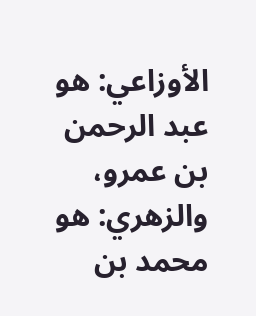الأوزاعي: هو عبد الرحمن بن عمرو، والزهري: هو محمد بن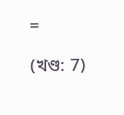=

(খণ্ড: 7)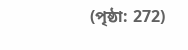(পৃষ্ঠা: 272)